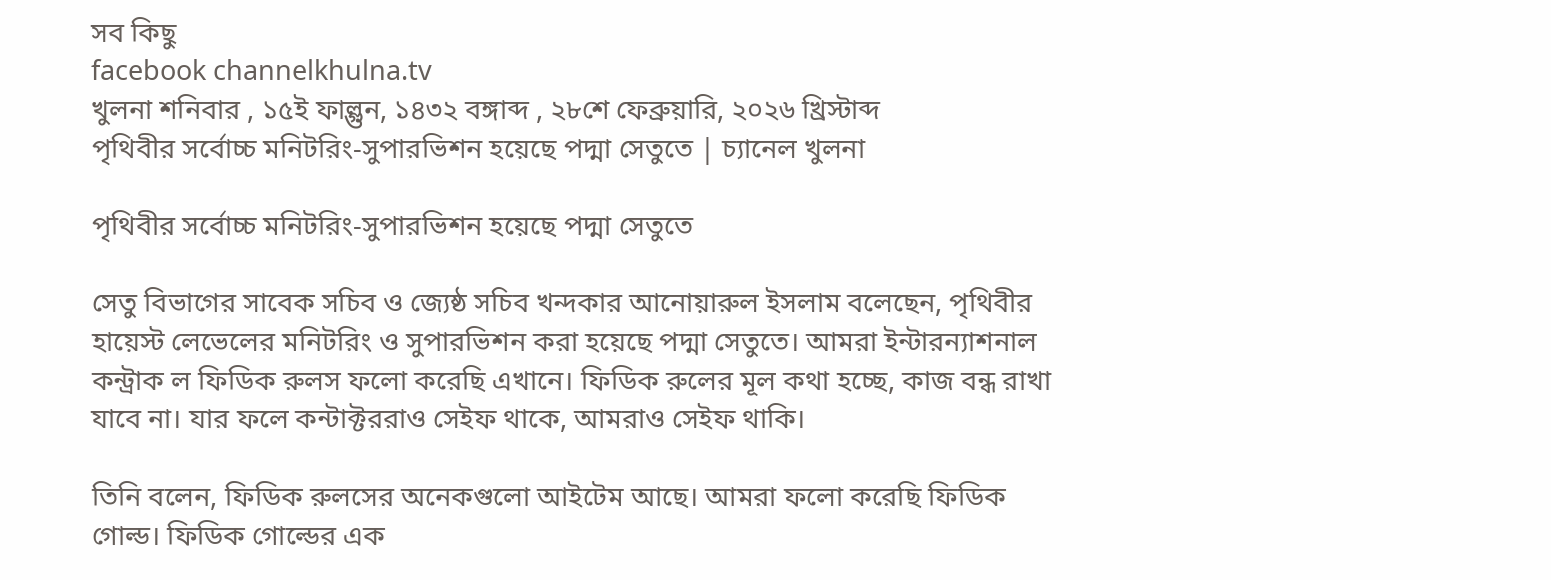সব কিছু
facebook channelkhulna.tv
খুলনা শনিবার , ১৫ই ফাল্গুন, ১৪৩২ বঙ্গাব্দ , ২৮শে ফেব্রুয়ারি, ২০২৬ খ্রিস্টাব্দ
পৃথিবীর সর্বোচ্চ মনিটরিং-সুপারভিশন হয়েছে পদ্মা সেতুতে | চ্যানেল খুলনা

পৃথিবীর সর্বোচ্চ মনিটরিং-সুপারভিশন হয়েছে পদ্মা সেতুতে

সেতু বিভাগের সাবেক সচিব ও জ্যেষ্ঠ সচিব খন্দকার আনোয়ারুল ইসলাম বলেছেন, পৃথিবীর হায়েস্ট লেভেলের মনিটরিং ও সুপারভিশন করা হয়েছে পদ্মা সেতুতে। আমরা ইন্টারন্যাশনাল কন্ট্রাক ল ফিডিক রুলস ফলো করেছি এখানে। ফিডিক রুলের মূল কথা হচ্ছে, কাজ বন্ধ রাখা যাবে না। যার ফলে কন্টা‌ক্টররাও সেইফ থাকে, আমরাও সেইফ থাকি।

তিনি বলেন, ফিডিক রুলসের অনেকগুলো আইটেম আছে। আমরা ফলো করেছি ফিডিক গোল্ড। ফিডিক গোল্ডের এক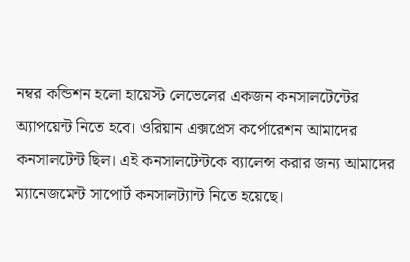নম্বর কন্ডিশন হলো হায়েস্ট লেভেলের একজন কনসালটেন্টের অ্যাপয়েন্ট নিতে হবে। ওরিয়ান এক্সপ্রেস কর্পোরেশন আমাদের কনসালটেন্ট ছিল। এই কনসালটেন্টকে ব্যালেন্স করার জন্য আমাদের ম্যানেজমেন্ট সাপোর্ট কনসালট্যান্ট নিতে হয়েছে।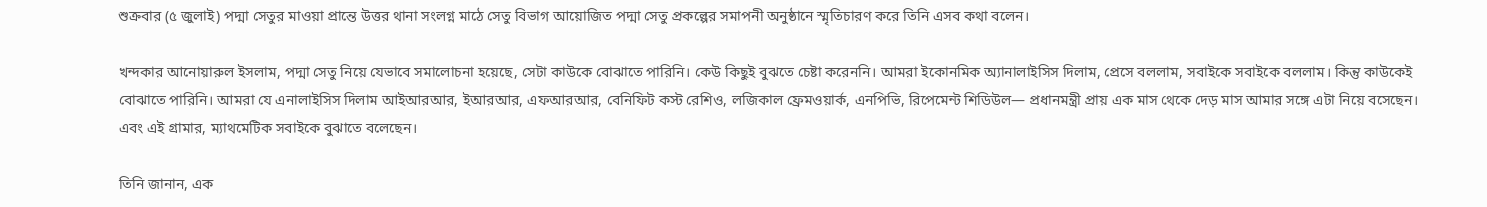শুক্রবার (৫ জুলাই) পদ্মা সেতুর মাওয়া প্রান্তে উত্তর থানা সংলগ্ন মাঠে সেতু বিভাগ আয়োজিত পদ্মা সেতু প্রকল্পের সমাপনী অনুষ্ঠানে স্মৃতিচারণ করে তিনি এসব কথা বলেন।

খন্দকার আনোয়ারুল ইসলাম, পদ্মা সেতু নিয়ে যেভাবে সমালোচনা হয়েছে, সেটা কাউকে বোঝাতে পারিনি। কেউ কিছুই বুঝতে চেষ্টা করেননি। আমরা ইকোনমিক অ্যানালাইসিস দিলাম, প্রেসে বললাম, সবাইকে সবাইকে বললাম। কিন্তু কাউকেই বোঝাতে পারিনি। আমরা যে এনালাইসিস দিলাম আইআরআর, ইআরআর, এফআরআর, বেনিফিট কস্ট রেশিও, লজিকাল ফ্রেমওয়ার্ক, এনপিভি, রিপেমেন্ট শিডিউল— প্রধানমন্ত্রী প্রায় এক মাস থেকে দেড় মাস আমার সঙ্গে এটা নিয়ে বসেছেন। এবং এই গ্রামার, ম্যাথমেটিক সবাইকে বুঝাতে বলেছেন।

তিনি জানান, এক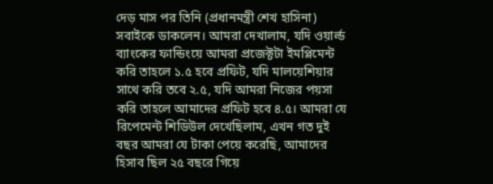দেড় মাস পর তিনি (প্রধানমন্ত্রী শেখ হাসিনা) সবাইকে ডাকলেন। আমরা দেখালাম, যদি ওয়ার্ল্ড ব্যাংকের ফান্ডিংয়ে আমরা প্রজেক্টটা ইমপ্লিমেন্ট করি তাহলে ১.৫ হবে প্রফিট, যদি মালয়েশিয়ার সাথে করি তবে ২.৫, যদি আমরা নিজের পয়সা করি তাহলে আমাদের প্রফিট হবে ৪.৫। আমরা যে রিপেমেন্ট শিডিউল দেখেছিলাম, এখন গত দুই বছর আমরা যে টাকা পেয়ে করেছি, আমাদের হিসাব ছিল ২৫ বছরে গিয়ে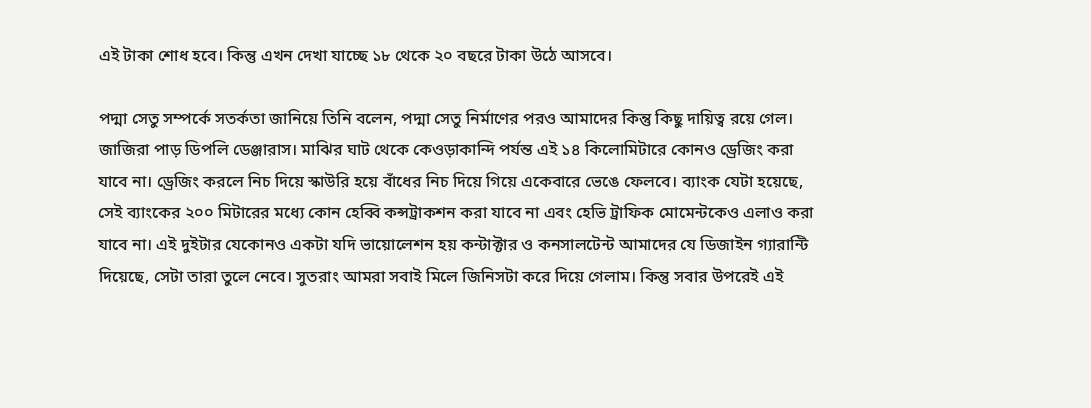এই টাকা শোধ হবে। কিন্তু এখন দেখা যাচ্ছে ১৮ থেকে ২০ বছরে টাকা উঠে আসবে।

পদ্মা সেতু সম্পর্কে সতর্কতা জানিয়ে তিনি বলেন, পদ্মা সেতু নির্মাণের পরও আমাদের কিন্তু কিছু দায়িত্ব রয়ে গেল। জাজিরা পাড় ডিপলি ডেঞ্জারাস। মাঝির ঘাট থেকে কেওড়াকান্দি পর্যন্ত এই ১৪ কিলোমিটারে কোনও ড্রেজিং করা যাবে না। ড্রেজিং করলে নিচ দিয়ে স্কাউরি হয়ে বাঁধের নিচ দিয়ে গিয়ে একেবারে ভেঙে ফেলবে। ব্যাংক যেটা হয়েছে, সেই ব্যাংকের ২০০ মিটারের মধ্যে কোন হেব্বি কন্সট্রাকশন করা যাবে না এবং হেভি ট্রাফিক মোমেন্টকেও এলাও করা যাবে না। এই দুইটার যেকোনও একটা যদি ভায়োলেশন হয় কন্টাক্টার ও কনসালটেন্ট আমাদের যে ডিজাইন গ্যারান্টি দিয়েছে, সেটা তারা তুলে নেবে। সুতরাং আমরা সবাই মিলে জিনিসটা করে দিয়ে গেলাম। কিন্তু সবার উপরেই এই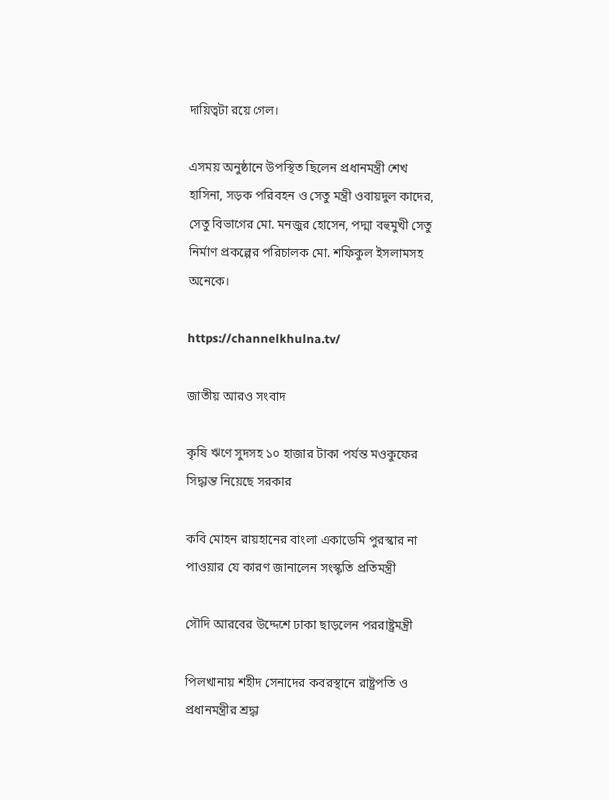দায়িত্বটা রয়ে গেল।

এসময় অনুষ্ঠানে উপস্থিত ছিলেন প্রধানমন্ত্রী শেখ হাসিনা, সড়ক পরিবহন ও সেতু মন্ত্রী ওবায়দুল কাদের, সেতু বিভাগের মো. মনজুর হোসেন, পদ্মা বহুমুখী সেতু নির্মাণ প্রকল্পের পরিচালক মো. শফিকুল ইসলামসহ অনেকে।

https://channelkhulna.tv/

জাতীয় আরও সংবাদ

কৃষি ঋণে সুদসহ ১০ হাজার টাকা পর্যন্ত মওকুফের সিদ্ধান্ত নিয়েছে সরকার

কবি মোহন রায়হানের বাংলা একাডেমি পুরস্কার না পাওয়ার যে কারণ জানালেন সংস্কৃতি প্রতিমন্ত্রী

সৌদি আরবের উদ্দেশে ঢাকা ছাড়লেন পররাষ্ট্রমন্ত্রী

পিলখানায় শহীদ সেনাদের কবরস্থানে রাষ্ট্রপতি ও প্রধানমন্ত্রীর শ্রদ্ধা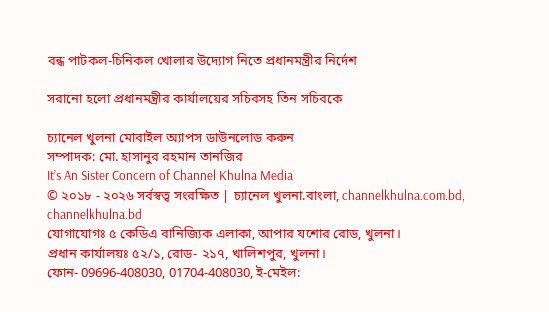বন্ধ পাটকল-চিনিকল খোলার উদ্যোগ নিতে প্রধানমন্ত্রীর নির্দেশ

সরানো হলো প্রধানমন্ত্রীর কার্যালয়ের সচিবসহ তিন সচিবকে

চ্যানেল খুলনা মোবাইল অ্যাপস ডাউনলোড করুন
সম্পাদক: মো. হাসানুর রহমান তানজির
It’s An Sister Concern of Channel Khulna Media
© ২০১৮ - ২০২৬ সর্বস্বত্ব সংরক্ষিত | চ্যানেল খুলনা.বাংলা, channelkhulna.com.bd, channelkhulna.bd
যোগাযোগঃ ৫ কেডিএ বানিজ্যিক এলাকা, আপার যশোর রোড, খুলনা।
প্রধান কার্যালয়ঃ ৫২/১, রোড- ২১৭, খালিশপুর, খুলনা।
ফোন- 09696-408030, 01704-408030, ই-মেইল: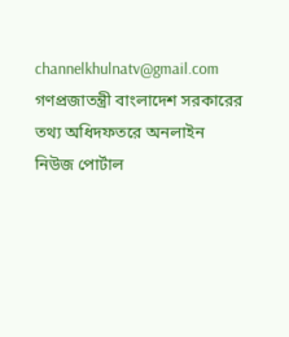channelkhulnatv@gmail.com
গণপ্রজাতন্ত্রী বাংলাদেশ সরকারের তথ্য অধিদফতরে অনলাইন নিউজ পোর্টাল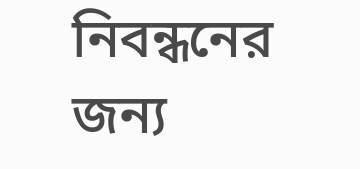নিবন্ধনের জন্য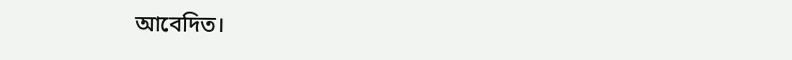আবেদিত।